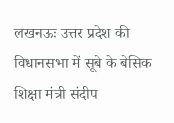लखनऊः उत्तर प्रदेश की विधानसभा में सूबे के बेसिक शिक्षा मंत्री संदीप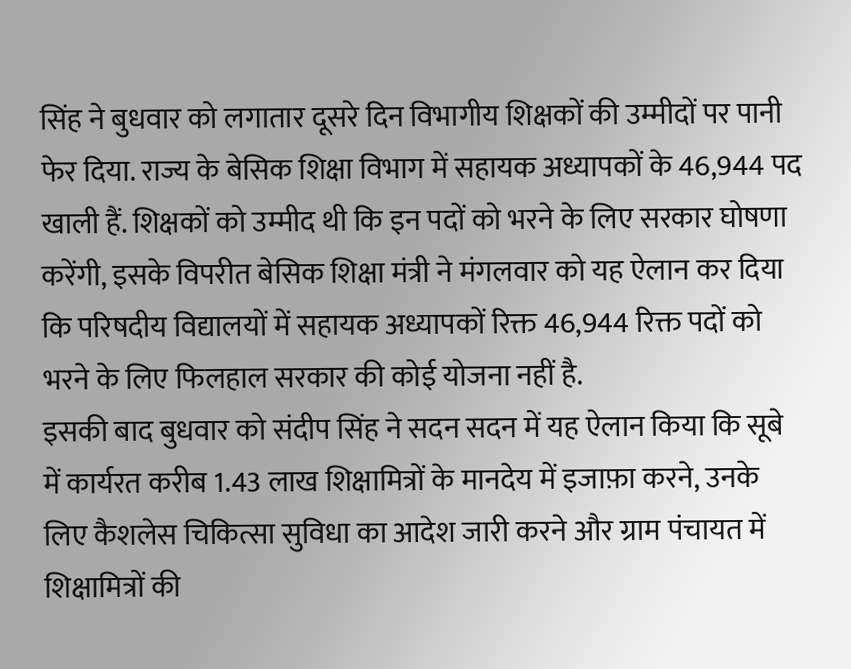सिंह ने बुधवार को लगातार दूसरे दिन विभागीय शिक्षकों की उम्मीदों पर पानी फेर दिया. राज्य के बेसिक शिक्षा विभाग में सहायक अध्यापकों के 46,944 पद खाली हैं. शिक्षकों को उम्मीद थी कि इन पदों को भरने के लिए सरकार घोषणा करेंगी, इसके विपरीत बेसिक शिक्षा मंत्री ने मंगलवार को यह ऐलान कर दिया कि परिषदीय विद्यालयों में सहायक अध्यापकों रिक्त 46,944 रिक्त पदों को भरने के लिए फिलहाल सरकार की कोई योजना नहीं है.
इसकी बाद बुधवार को संदीप सिंह ने सदन सदन में यह ऐलान किया कि सूबे में कार्यरत करीब 1.43 लाख शिक्षामित्रों के मानदेय में इजाफ़ा करने, उनके लिए कैशलेस चिकित्सा सुविधा का आदेश जारी करने और ग्राम पंचायत में शिक्षामित्रों की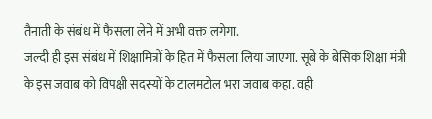तैनाती के संबंध में फैसला लेने में अभी वक्त लगेगा.
जल्दी ही इस संबंध में शिक्षामित्रों के हित में फैसला लिया जाएगा. सूबे के बेसिक शिक्षा मंत्री के इस जवाब को विपक्षी सदस्यों के टालमटोल भरा जवाब कहा. वही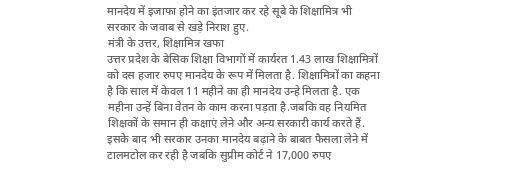मानदेय में इजाफा होने का इंतजार कर रहे सूबे के शिक्षामित्र भी सरकार के जवाब से खड़े निराश हुए.
मंत्री के उत्तर, शिक्षामित्र खफा
उत्तर प्रदेश के बेसिक शिक्षा विभागों में कार्यरत 1.43 लाख शिक्षामित्रों को दस हजार रुपए मानदेय के रूप में मिलता है. शिक्षामित्रों का कहना है कि साल में केवल 11 महीने का ही मानदेय उन्हे मिलता है. एक महीना उन्हें बिना वेतन के काम करना पड़ता है.जबकि वह नियमित शिक्षकों के समान ही कक्षाएं लेने और अन्य सरकारी कार्य करते हैं.
इसके बाद भी सरकार उनका मानदेय बढ़ाने के बाबत फैसला लेने में टालमटोल कर रही है जबकि सुप्रीम कोर्ट ने 17,000 रुपए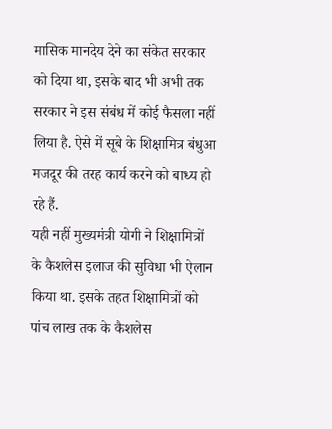मासिक मानदेय देने का संकेत सरकार को दिया था, इसके बाद भी अभी तक सरकार ने इस संबंध में कोई फैसला नहीं लिया है. ऐसे में सूबे के शिक्षामित्र बंधुआ मजदूर की तरह कार्य करने को बाध्य हो रहे हैं.
यही नहीं मुख्यमंत्री योगी ने शिक्षामित्रों के कैशलेस इलाज की सुविधा भी ऐलान किया था. इसके तहत शिक्षामित्रों को पांच लाख तक के कैशलेस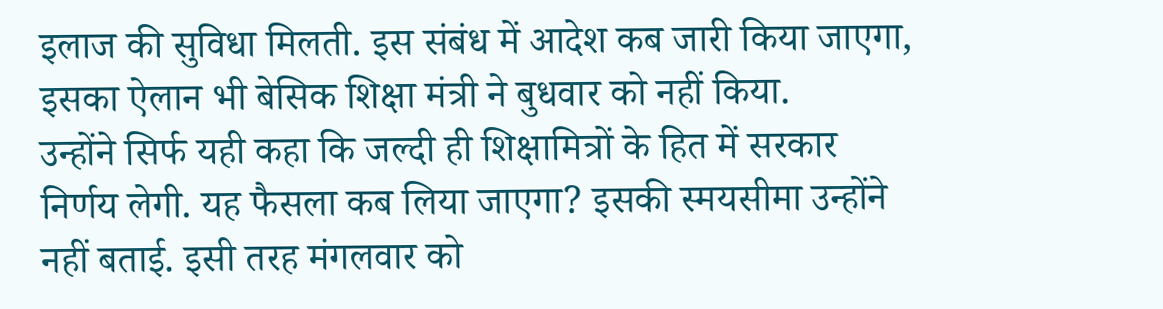इलाज की सुविधा मिलती. इस संबंध में आदेश कब जारी किया जाएगा, इसका ऐलान भी बेसिक शिक्षा मंत्री ने बुधवार को नहीं किया.
उन्होंने सिर्फ यही कहा कि जल्दी ही शिक्षामित्रों के हित में सरकार निर्णय लेगी. यह फैसला कब लिया जाएगा? इसकी स्मयसीमा उन्होंने नहीं बताई. इसी तरह मंगलवार को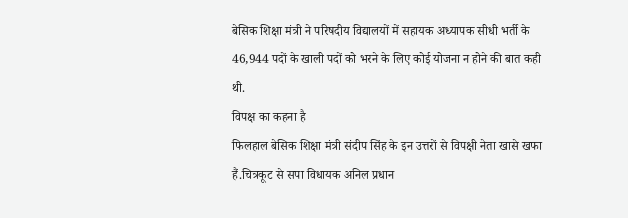बेसिक शिक्षा मंत्री ने परिषदीय विद्यालयों में सहायक अध्यापक सीधी भर्ती के 46,944 पदों के खाली पदों को भरने के लिए कोई योजना न होने की बात कही थी.
विपक्ष का कहना है
फिलहाल बेसिक शिक्षा मंत्री संदीप सिंह के इन उत्तरों से विपक्षी नेता खासे खफा हैं.चित्रकूट से सपा विधायक अनिल प्रधान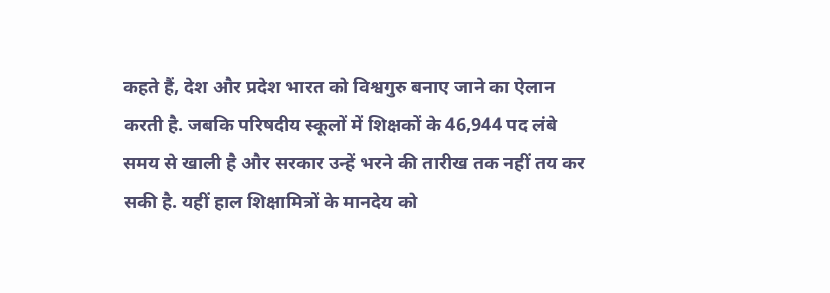कहते हैं, देश और प्रदेश भारत को विश्वगुरु बनाए जाने का ऐलान करती है. जबकि परिषदीय स्कूलों में शिक्षकों के 46,944 पद लंबे समय से खाली है और सरकार उन्हें भरने की तारीख तक नहीं तय कर सकी है. यहीं हाल शिक्षामित्रों के मानदेय को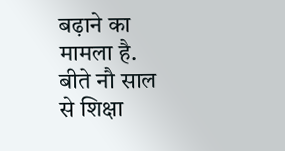बढ़ाने का मामला है. बीते नौ साल से शिक्षा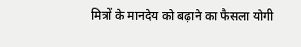मित्रों के मानदेय को बढ़ाने का फैसला योगी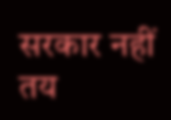सरकार नहीं तय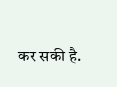कर सकी है.